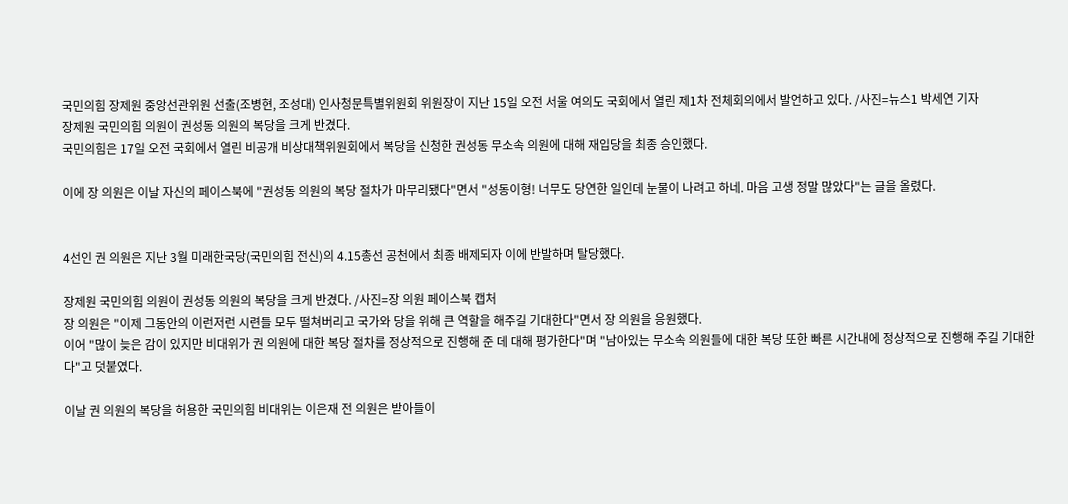국민의힘 장제원 중앙선관위원 선출(조병현, 조성대) 인사청문특별위원회 위원장이 지난 15일 오전 서울 여의도 국회에서 열린 제1차 전체회의에서 발언하고 있다. /사진=뉴스1 박세연 기자
장제원 국민의힘 의원이 권성동 의원의 복당을 크게 반겼다.
국민의힘은 17일 오전 국회에서 열린 비공개 비상대책위원회에서 복당을 신청한 권성동 무소속 의원에 대해 재입당을 최종 승인했다.

이에 장 의원은 이날 자신의 페이스북에 "권성동 의원의 복당 절차가 마무리됐다"면서 "성동이형! 너무도 당연한 일인데 눈물이 나려고 하네. 마음 고생 정말 많았다"는 글을 올렸다.


4선인 권 의원은 지난 3월 미래한국당(국민의힘 전신)의 4.15총선 공천에서 최종 배제되자 이에 반발하며 탈당했다.

장제원 국민의힘 의원이 권성동 의원의 복당을 크게 반겼다. /사진=장 의원 페이스북 캡처
장 의원은 "이제 그동안의 이런저런 시련들 모두 떨쳐버리고 국가와 당을 위해 큰 역할을 해주길 기대한다"면서 장 의원을 응원했다.
이어 "많이 늦은 감이 있지만 비대위가 권 의원에 대한 복당 절차를 정상적으로 진행해 준 데 대해 평가한다"며 "남아있는 무소속 의원들에 대한 복당 또한 빠른 시간내에 정상적으로 진행해 주길 기대한다"고 덧붙였다.

이날 권 의원의 복당을 허용한 국민의힘 비대위는 이은재 전 의원은 받아들이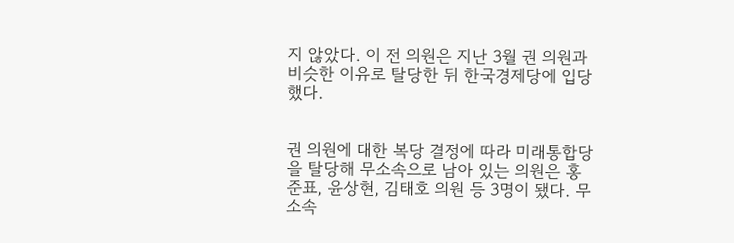지 않았다. 이 전 의원은 지난 3월 권 의원과 비슷한 이유로 탈당한 뒤 한국경제당에 입당했다.


권 의원에 대한 복당 결정에 따라 미래통합당을 탈당해 무소속으로 남아 있는 의원은 홍준표, 윤상현, 김태호 의원 등 3명이 됐다. 무소속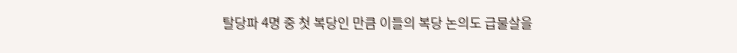탈당파 4명 중 첫 복당인 만큼 이들의 복당 논의도 급물살을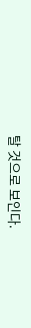탈 것으로 보인다.